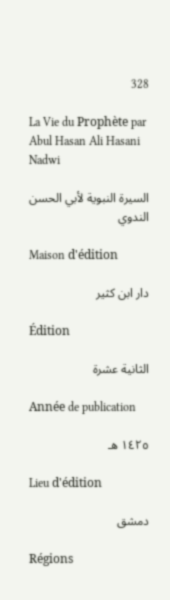328

La Vie du Prophète par Abul Hasan Ali Hasani Nadwi

السيرة النبوية لأبي الحسن الندوي

Maison d'édition

دار ابن كثير

Édition

الثانية عشرة

Année de publication

١٤٢٥ هـ

Lieu d'édition

دمشق

Régions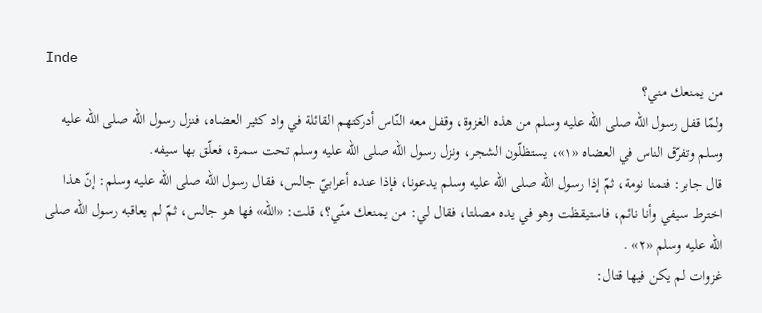Inde
من يمنعك مني؟
ولمّا قفل رسول الله صلى الله عليه وسلم من هذه الغزوة، وقفل معه النّاس أدركتهم القائلة في واد كثير العضاه، فنزل رسول الله صلى الله عليه وسلم وتفرّق الناس في العضاه «١»، يستظلّون الشجر، ونزل رسول الله صلى الله عليه وسلم تحت سمرة، فعلّق بها سيفه.
قال جابر: فنمنا نومة، ثمّ إذا رسول الله صلى الله عليه وسلم يدعونا، فإذا عنده أعرابيّ جالس، فقال رسول الله صلى الله عليه وسلم: إنّ هذا اخترط سيفي وأنا نائم، فاستيقظت وهو في يده مصلتا، فقال لي: من يمنعك منّي؟، قلت: «الله» فها هو جالس، ثمّ لم يعاقبه رسول الله صلى الله عليه وسلم «٢» .
غزوات لم يكن فيها قتال: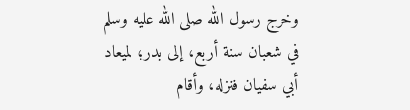وخرج رسول الله صلى الله عليه وسلم في شعبان سنة أربع، إلى بدر؛ لميعاد أبي سفيان فنزله، وأقام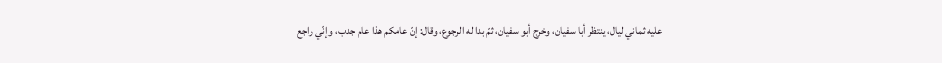عليه ثماني ليال، ينتظر أبا سفيان، وخرج أبو سفيان، ثمّ بدا له الرجوع، وقال: إنّ عامكم هذا عام جدب، وإنّي راجع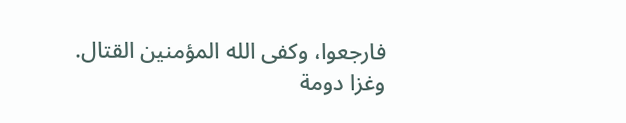فارجعوا، وكفى الله المؤمنين القتال.
وغزا دومة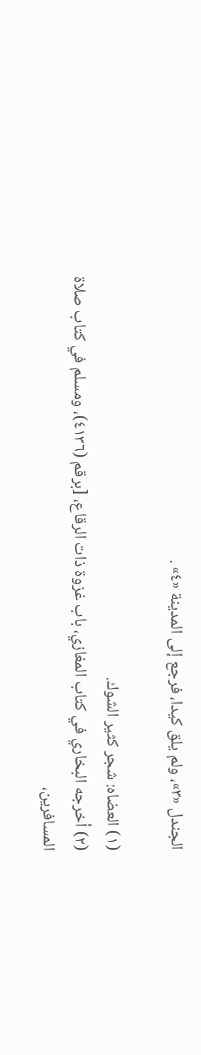الجندل «٣»، ولم يلق كيدا، فرجع إلى المدينة «٤» .

(١) العضاه: شجر كثير الشوك.
(٢) أخرجه البخاري في كتاب المغازي، باب غزوة ذات الرقاع، [برقم (٤١٣٦)، ومسلم في كتاب صلاة المسافرين،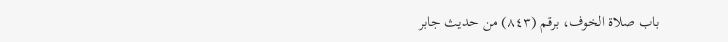باب صلاة الخوف، برقم (٨٤٣) من حديث جابر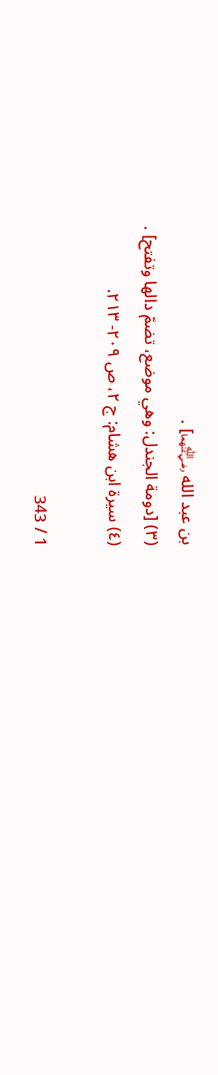بن عبد الله ﵄] .
(٣) [دومة الجندل: وهي موضع، تضمّ دالها وتفتح] .
(٤) سيرة ابن هشام: ج ٢، ص ٢٠٩- ٢١٣.

1 / 343